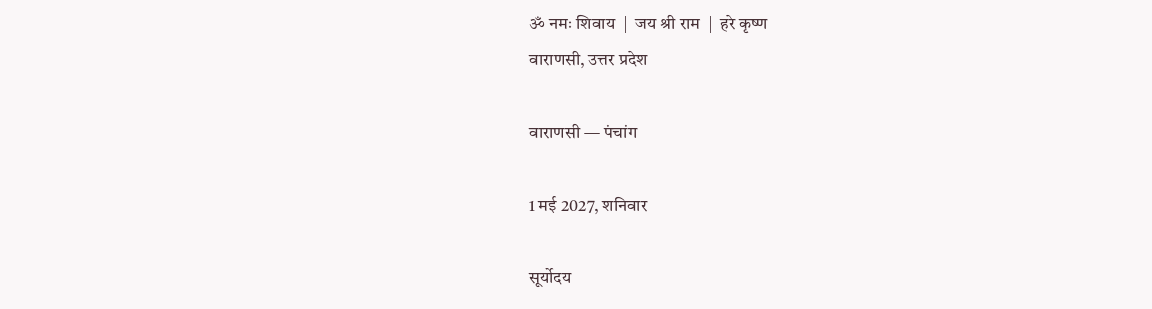ॐ नमः शिवाय  |  जय श्री राम  |  हरे कृष्ण
वाराणसी, उत्तर प्रदेश

वाराणसी — पंचांग

1 मई 2027, शनिवार

सूर्योदय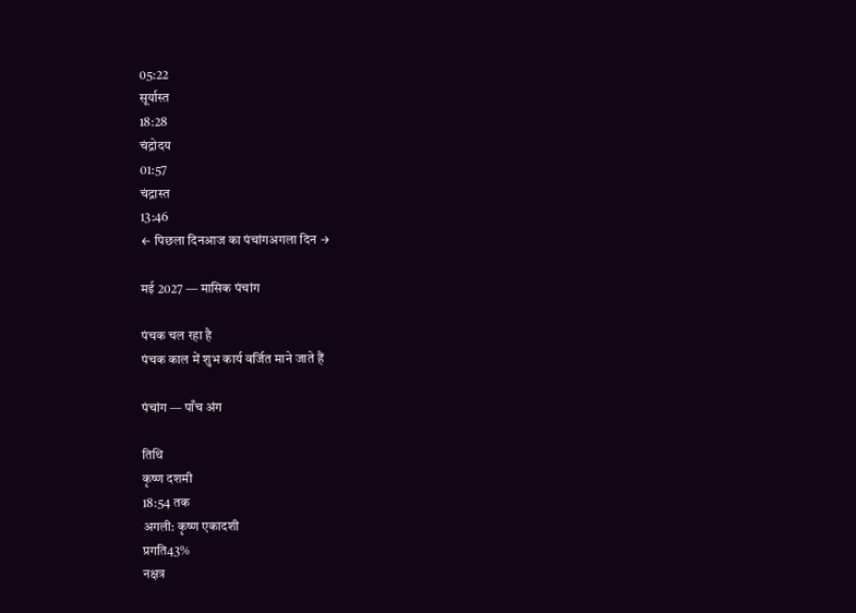05:22
सूर्यास्त
18:28
चंद्रोदय
01:57
चंद्रास्त
13:46
← पिछला दिनआज का पंचांगअगला दिन →

मई 2027 — मासिक पंचांग

पंचक चल रहा है
पंचक काल में शुभ कार्य वर्जित माने जाते हैं

पंचांग — पाँच अंग

तिथि
कृष्ण दशमी
18:54 तक
अगली: कृष्ण एकादशी
प्रगति43%
नक्षत्र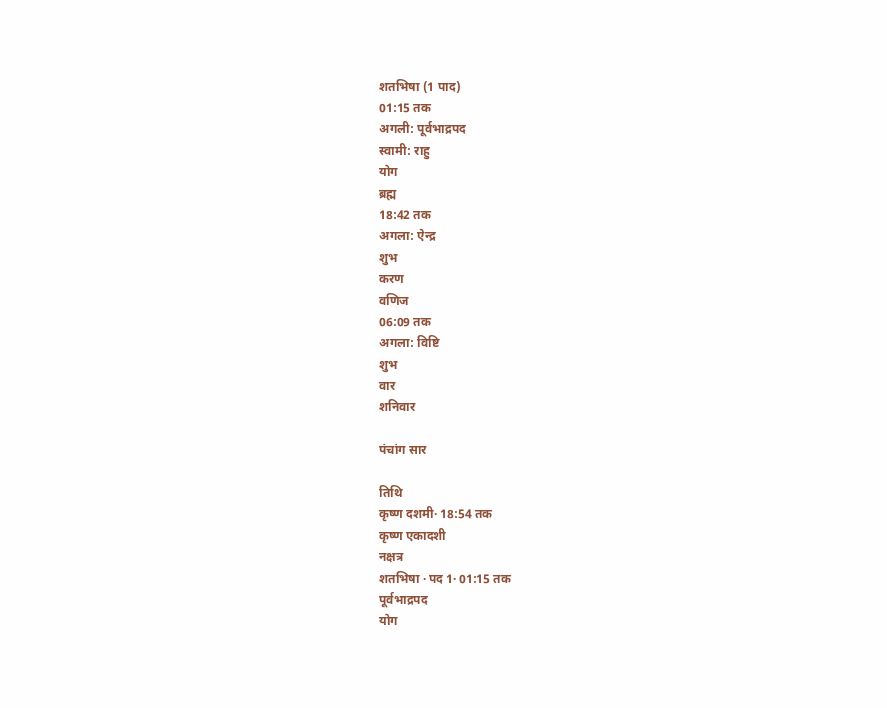शतभिषा (1 पाद)
01:15 तक
अगली: पूर्वभाद्रपद
स्वामी: राहु
योग
ब्रह्म
18:42 तक
अगला: ऐन्द्र
शुभ
करण
वणिज
06:09 तक
अगला: विष्टि
शुभ
वार
शनिवार

पंचांग सार

तिथि
कृष्ण दशमी· 18:54 तक
कृष्ण एकादशी
नक्षत्र
शतभिषा · पद 1· 01:15 तक
पूर्वभाद्रपद
योग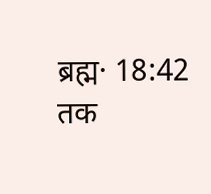ब्रह्म· 18:42 तक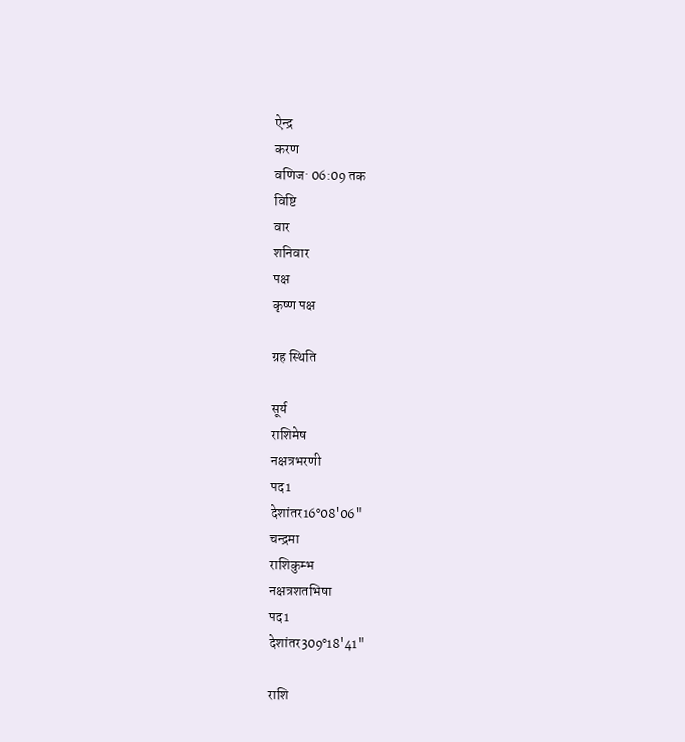ऐन्द्र
करण
वणिज· 06:09 तक
विष्टि
वार
शनिवार
पक्ष
कृष्ण पक्ष

ग्रह स्थिति

सूर्य
राशिमेष
नक्षत्रभरणी
पद1
देशांतर16°08'06"
चन्द्रमा
राशिकुम्भ
नक्षत्रशतभिषा
पद1
देशांतर309°18'41"

राशि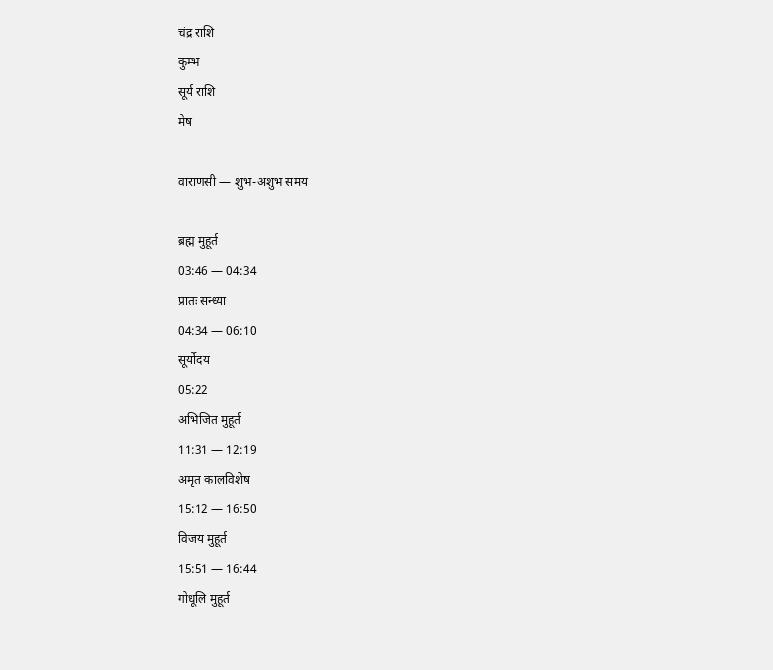चंद्र राशि
कुम्भ
सूर्य राशि
मेष

वाराणसी — शुभ-अशुभ समय

ब्रह्म मुहूर्त
03:46 — 04:34
प्रातः सन्ध्या
04:34 — 06:10
सूर्योदय
05:22
अभिजित मुहूर्त
11:31 — 12:19
अमृत कालविशेष
15:12 — 16:50
विजय मुहूर्त
15:51 — 16:44
गोधूलि मुहूर्त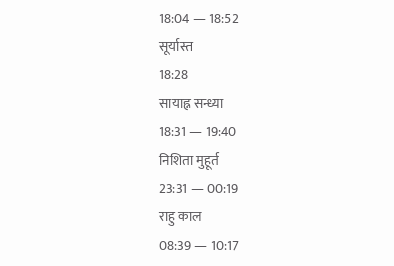18:04 — 18:52
सूर्यास्त
18:28
सायाह्न सन्ध्या
18:31 — 19:40
निशिता मुहूर्त
23:31 — 00:19
राहु काल
08:39 — 10:17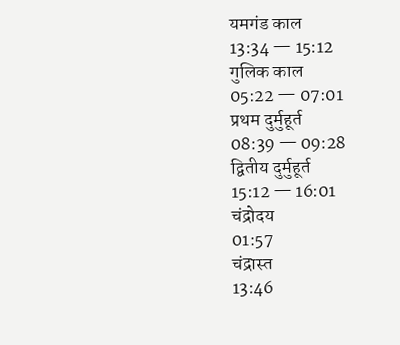यमगंड काल
13:34 — 15:12
गुलिक काल
05:22 — 07:01
प्रथम दुर्मुहूर्त
08:39 — 09:28
द्वितीय दुर्मुहूर्त
15:12 — 16:01
चंद्रोदय
01:57
चंद्रास्त
13:46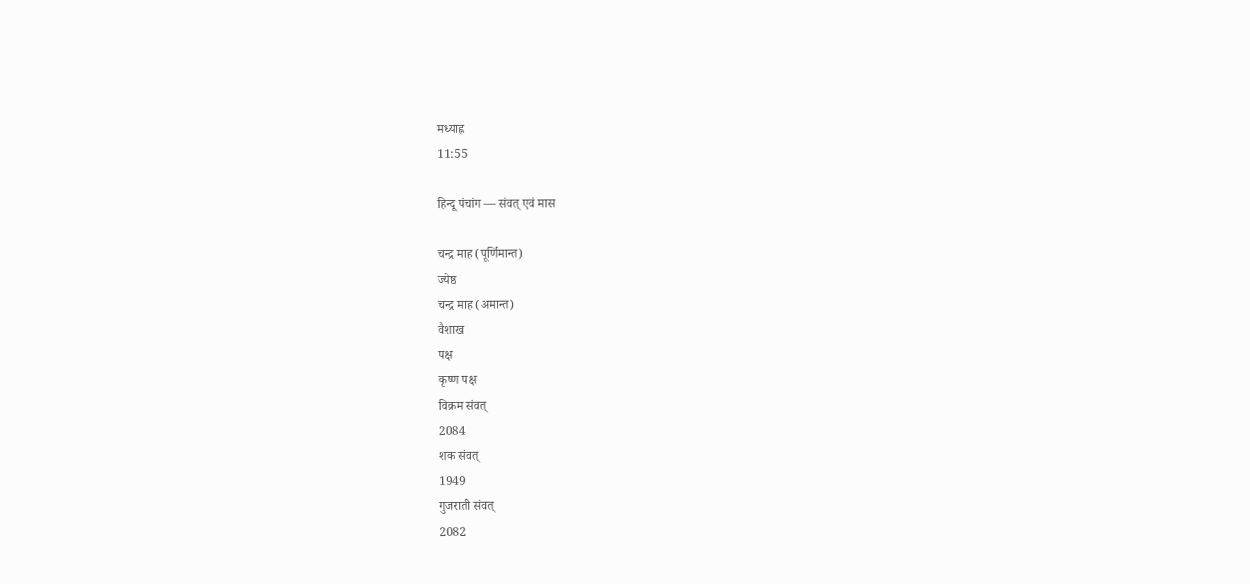मध्याह्न
11:55

हिन्दू पंचांग — संवत् एवं मास

चन्द्र माह (पूर्णिमान्त)
ज्येष्ठ
चन्द्र माह (अमान्त)
वैशाख
पक्ष
कृष्ण पक्ष
विक्रम संवत्
2084
शक संवत्
1949
गुजराती संवत्
2082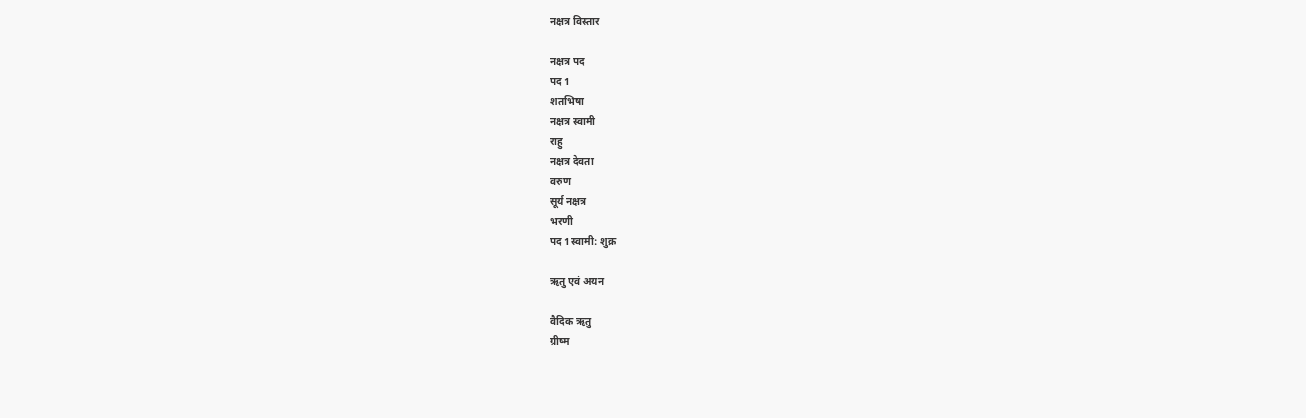नक्षत्र विस्तार

नक्षत्र पद
पद 1
शतभिषा
नक्षत्र स्वामी
राहु
नक्षत्र देवता
वरुण
सूर्य नक्षत्र
भरणी
पद 1स्वामी: शुक्र

ऋतु एवं अयन

वैदिक ऋतु
ग्रीष्म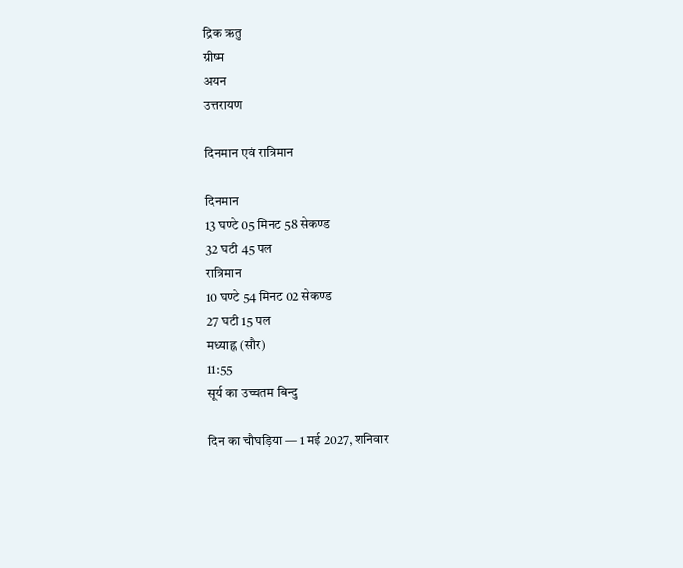द्रिक ऋतु
ग्रीष्म
अयन
उत्तरायण

दिनमान एवं रात्रिमान

दिनमान
13 घण्टे 05 मिनट 58 सेकण्ड
32 घटी 45 पल
रात्रिमान
10 घण्टे 54 मिनट 02 सेकण्ड
27 घटी 15 पल
मध्याह्न (सौर)
11:55
सूर्य का उच्चतम बिन्दु

दिन का चौघड़िया — 1 मई 2027, शनिवार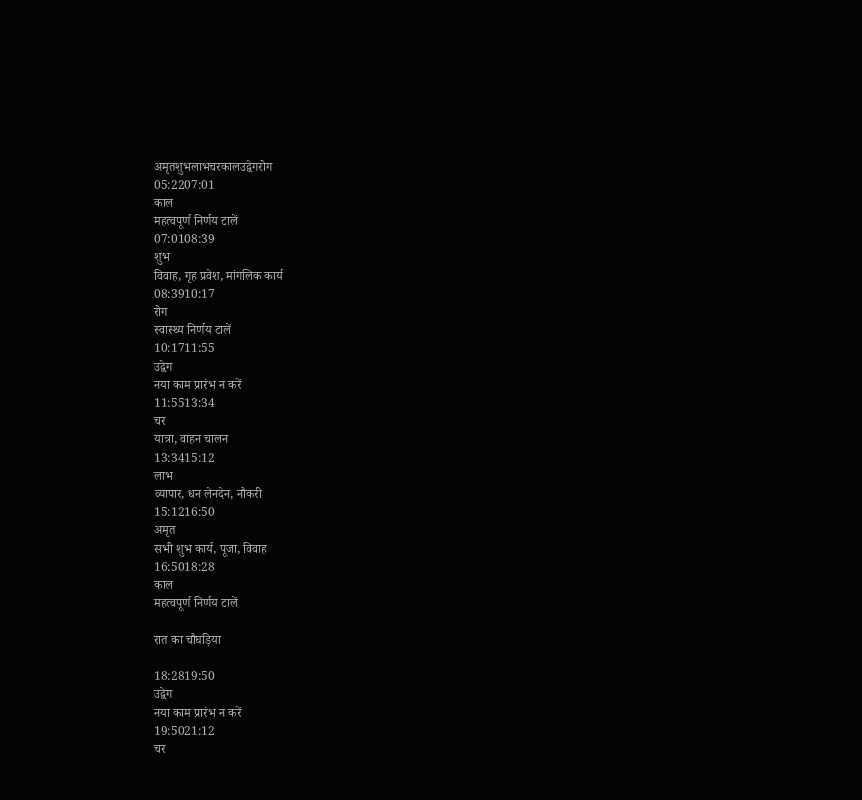अमृतशुभलाभचरकालउद्वेगरोग
05:2207:01
काल
महत्वपूर्ण निर्णय टालें
07:0108:39
शुभ
विवाह, गृह प्रवेश, मांगलिक कार्य
08:3910:17
रोग
स्वास्थ्य निर्णय टालें
10:1711:55
उद्वेग
नया काम प्रारंभ न करें
11:5513:34
चर
यात्रा, वाहन चालन
13:3415:12
लाभ
व्यापार, धन लेनदेन, नौकरी
15:1216:50
अमृत
सभी शुभ कार्य, पूजा, विवाह
16:5018:28
काल
महत्वपूर्ण निर्णय टालें

रात का चौघड़िया

18:2819:50
उद्वेग
नया काम प्रारंभ न करें
19:5021:12
चर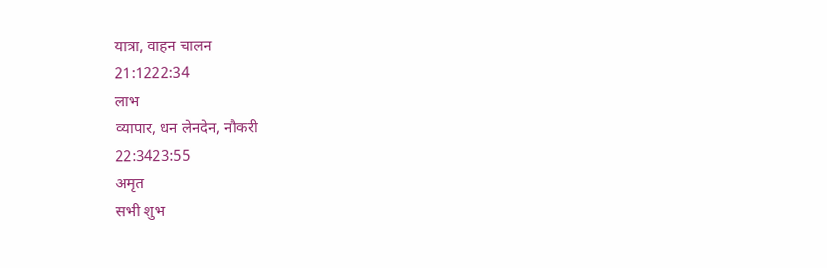यात्रा, वाहन चालन
21:1222:34
लाभ
व्यापार, धन लेनदेन, नौकरी
22:3423:55
अमृत
सभी शुभ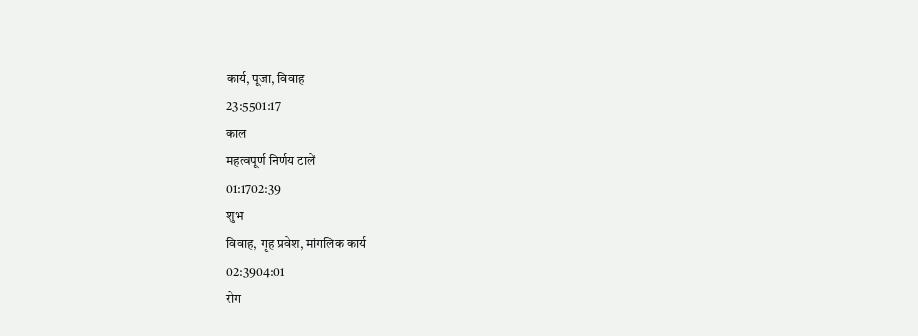कार्य, पूजा, विवाह
23:5501:17
काल
महत्वपूर्ण निर्णय टालें
01:1702:39
शुभ
विवाह, गृह प्रवेश, मांगलिक कार्य
02:3904:01
रोग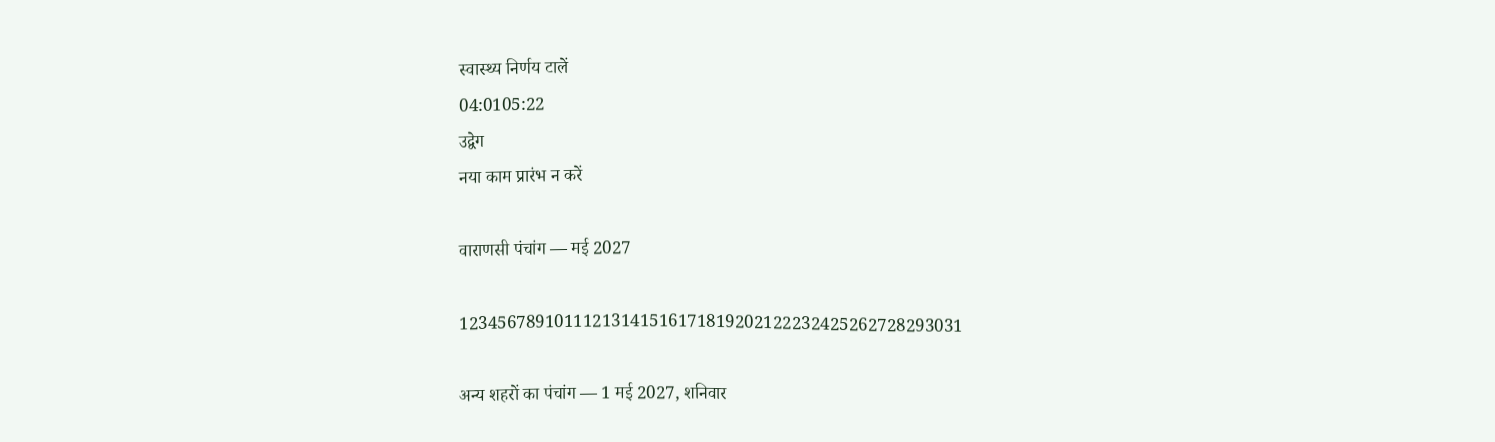स्वास्थ्य निर्णय टालें
04:0105:22
उद्वेग
नया काम प्रारंभ न करें

वाराणसी पंचांग — मई 2027

12345678910111213141516171819202122232425262728293031

अन्य शहरों का पंचांग — 1 मई 2027, शनिवार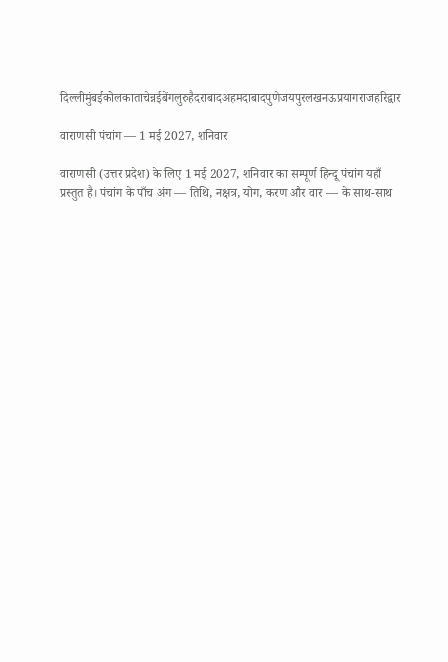दिल्लीमुंबईकोलकाताचेन्नईबेंगलुरुहैदराबादअहमदाबादपुणेजयपुरलखनऊप्रयागराजहरिद्वार

वाराणसी पंचांग — 1 मई 2027, शनिवार

वाराणसी (उत्तर प्रदेश) के लिए 1 मई 2027, शनिवार का सम्पूर्ण हिन्दू पंचांग यहाँ प्रस्तुत है। पंचांग के पाँच अंग — तिथि, नक्षत्र, योग, करण और वार — के साथ-साथ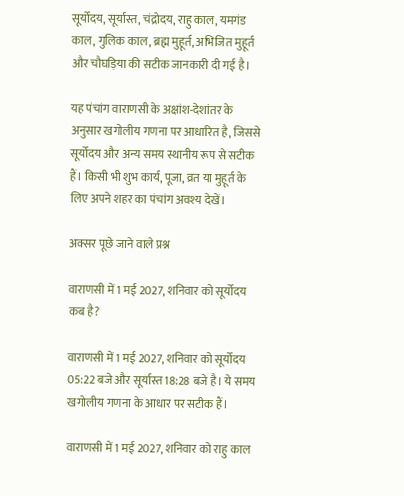सूर्योदय, सूर्यास्त, चंद्रोदय, राहु काल, यमगंड काल, गुलिक काल, ब्रह्म मुहूर्त, अभिजित मुहूर्त और चौघड़िया की सटीक जानकारी दी गई है।

यह पंचांग वाराणसी के अक्षांश-देशांतर के अनुसार खगोलीय गणना पर आधारित है, जिससे सूर्योदय और अन्य समय स्थानीय रूप से सटीक हैं। किसी भी शुभ कार्य, पूजा, व्रत या मुहूर्त के लिए अपने शहर का पंचांग अवश्य देखें।

अक्सर पूछे जाने वाले प्रश्न

वाराणसी में 1 मई 2027, शनिवार को सूर्योदय कब है?

वाराणसी में 1 मई 2027, शनिवार को सूर्योदय 05:22 बजे और सूर्यास्त 18:28 बजे है। ये समय खगोलीय गणना के आधार पर सटीक हैं।

वाराणसी में 1 मई 2027, शनिवार को राहु काल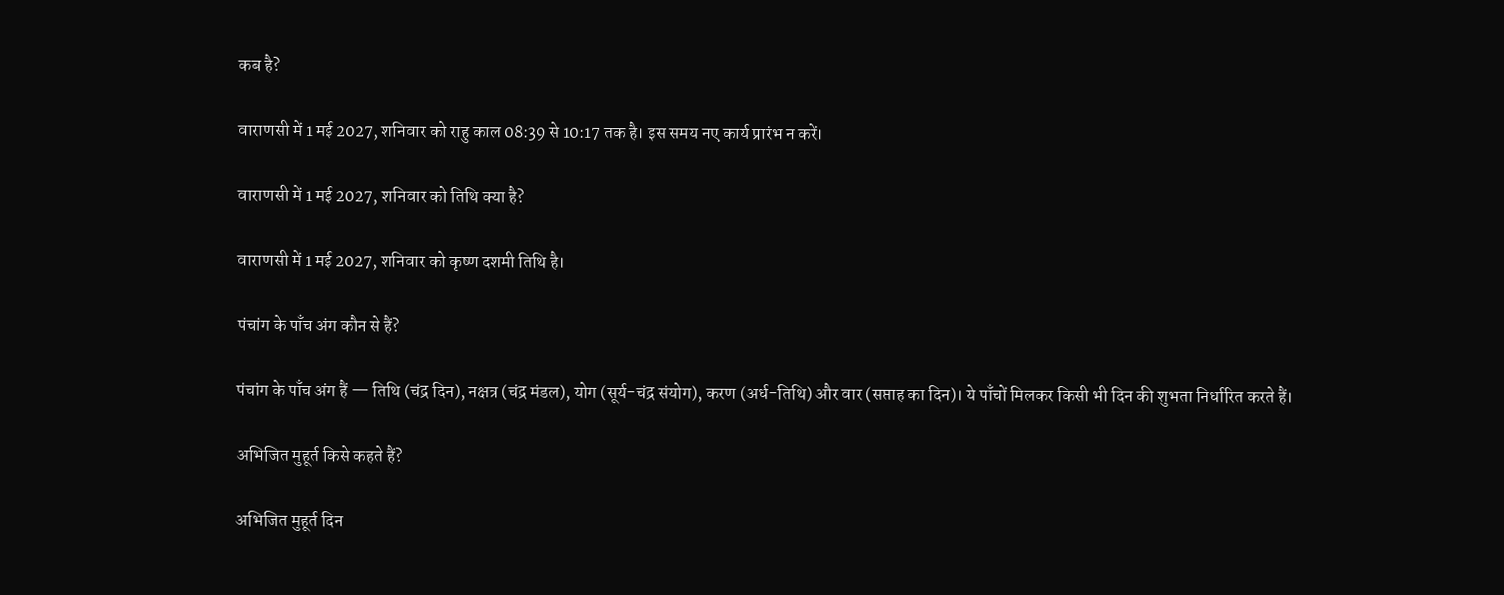कब है?

वाराणसी में 1 मई 2027, शनिवार को राहु काल 08:39 से 10:17 तक है। इस समय नए कार्य प्रारंभ न करें।

वाराणसी में 1 मई 2027, शनिवार को तिथि क्या है?

वाराणसी में 1 मई 2027, शनिवार को कृष्ण दशमी तिथि है।

पंचांग के पाँच अंग कौन से हैं?

पंचांग के पाँच अंग हैं — तिथि (चंद्र दिन), नक्षत्र (चंद्र मंडल), योग (सूर्य-चंद्र संयोग), करण (अर्ध-तिथि) और वार (सप्ताह का दिन)। ये पाँचों मिलकर किसी भी दिन की शुभता निर्धारित करते हैं।

अभिजित मुहूर्त किसे कहते हैं?

अभिजित मुहूर्त दिन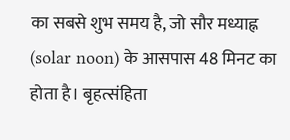का सबसे शुभ समय है, जो सौर मध्याह्न (solar noon) के आसपास 48 मिनट का होता है। बृहत्संहिता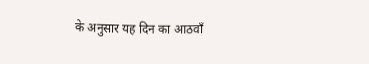के अनुसार यह दिन का आठवाँ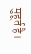मुहूर्त है।